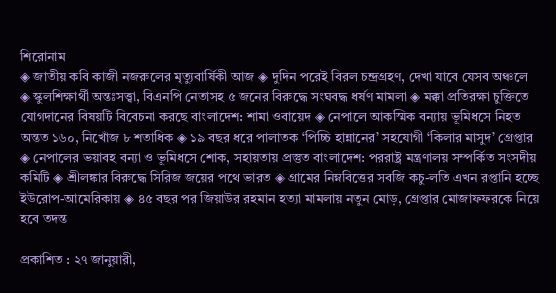শিরোনাম
◈ জাতীয় কবি কাজী নজরুলের মৃত্যুবার্ষিকী আজ ◈ দুদিন পরেই বিরল চন্দ্রগ্রহণ, দেখা যাবে যেসব অঞ্চলে ◈ স্কুলশিক্ষার্থী অন্তঃসত্ত্বা, বিএনপি নেতাসহ ৫ জনের বিরুদ্ধে সংঘবদ্ধ ধর্ষণ মামলা ◈ মক্কা প্রতিরক্ষা চুক্তিতে যোগদানের বিষয়টি বিবেচনা করছে বাংলাদেশ: শামা ওবায়েদ ◈ নেপালে আকস্মিক বন্যায় ভূমিধসে নিহত অন্তত ১৬০, নিখোঁজ ৮ শতাধিক ◈ ১৯ বছর ধরে পালাতক ‘পিচ্চি হান্নানের’ সহযোগী ‘কিলার মাসুদ’ গ্রেপ্তার ◈ নেপালের ভয়াবহ বন্যা ও ভূমিধসে শোক, সহায়তায় প্রস্তুত বাংলাদেশ: পররাষ্ট্র মন্ত্রণালয় সম্পর্কিত সংসদীয় কমিটি ◈ শ্রীলঙ্কার বিরু‌দ্ধে সিরিজ জয়ের পথে ভারত ◈ গ্রামের নিম্নবিত্তের সবজি কচু-লতি এখন রপ্তানি হচ্ছে ইউরোপ-আমেরিকায় ◈ ৪৫ বছর পর জিয়াউর রহমান হত্যা মামলায় নতুন মোড়, গ্রেপ্তার মোজাফফরকে নিয়ে হবে তদন্ত

প্রকাশিত : ২৭ জানুয়ারী,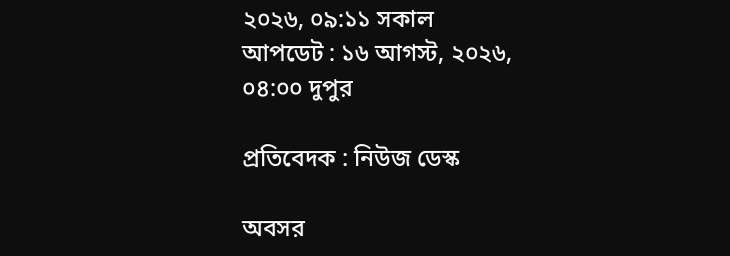২০২৬, ০৯:১১ সকাল
আপডেট : ১৬ আগস্ট, ২০২৬, ০৪:০০ দুপুর

প্রতিবেদক : নিউজ ডেস্ক

অবসর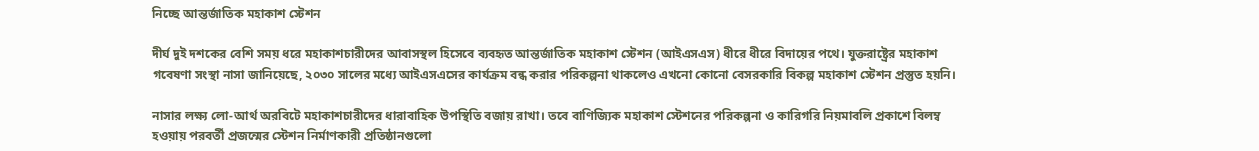নিচ্ছে আন্তর্জাতিক মহাকাশ স্টেশন

দীর্ঘ দুই দশকের বেশি সময় ধরে মহাকাশচারীদের আবাসস্থল হিসেবে ব্যবহৃত আন্তর্জাতিক মহাকাশ স্টেশন (আইএসএস) ধীরে ধীরে বিদায়ের পথে। যুক্তরাষ্ট্রের মহাকাশ গবেষণা সংস্থা নাসা জানিয়েছে, ২০৩০ সালের মধ্যে আইএসএসের কার্যক্রম বন্ধ করার পরিকল্পনা থাকলেও এখনো কোনো বেসরকারি বিকল্প মহাকাশ স্টেশন প্রস্তুত হয়নি।

নাসার লক্ষ্য লো-আর্থ অরবিটে মহাকাশচারীদের ধারাবাহিক উপস্থিতি বজায় রাখা। তবে বাণিজ্যিক মহাকাশ স্টেশনের পরিকল্পনা ও কারিগরি নিয়মাবলি প্রকাশে বিলম্ব হওয়ায় পরবর্তী প্রজন্মের স্টেশন নির্মাণকারী প্রতিষ্ঠানগুলো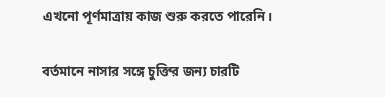এখনো পূর্ণমাত্রায় কাজ শুরু করতে পারেনি।

বর্তমানে নাসার সঙ্গে চুক্তির জন্য চারটি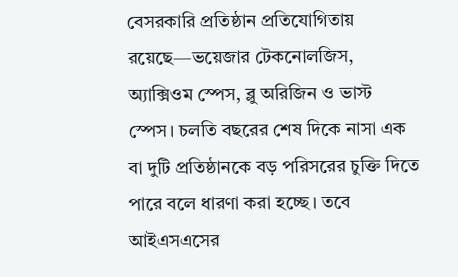বেসরকারি প্রতিষ্ঠান প্রতিযোগিতায় রয়েছে—ভয়েজার টেকনোলজিস, অ্যাক্সিওম স্পেস, ব্লু অরিজিন ও ভাস্ট স্পেস। চলতি বছরের শেষ দিকে নাসা এক বা দুটি প্রতিষ্ঠানকে বড় পরিসরের চুক্তি দিতে পারে বলে ধারণা করা হচ্ছে। তবে আইএসএসের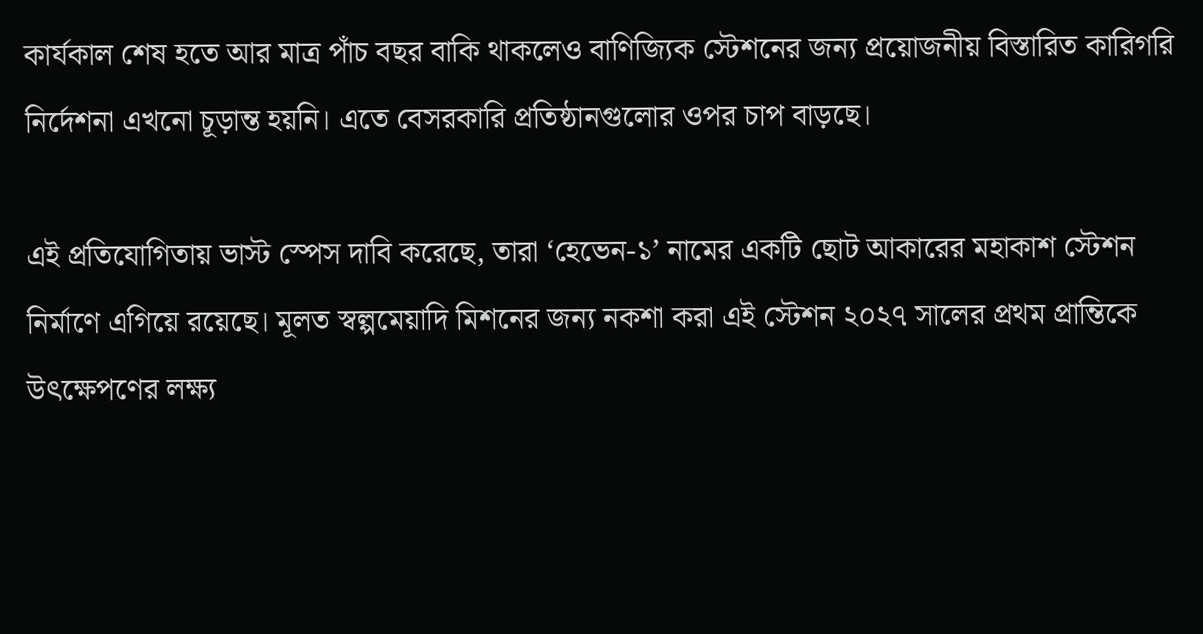কার্যকাল শেষ হতে আর মাত্র পাঁচ বছর বাকি থাকলেও বাণিজ্যিক স্টেশনের জন্য প্রয়োজনীয় বিস্তারিত কারিগরি নির্দেশনা এখনো চূড়ান্ত হয়নি। এতে বেসরকারি প্রতিষ্ঠানগুলোর ওপর চাপ বাড়ছে।

এই প্রতিযোগিতায় ভাস্ট স্পেস দাবি করেছে, তারা ‘হেভেন-১’ নামের একটি ছোট আকারের মহাকাশ স্টেশন নির্মাণে এগিয়ে রয়েছে। মূলত স্বল্পমেয়াদি মিশনের জন্য নকশা করা এই স্টেশন ২০২৭ সালের প্রথম প্রান্তিকে উৎক্ষেপণের লক্ষ্য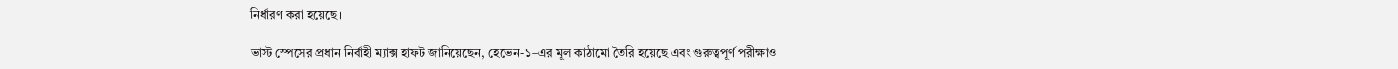নির্ধারণ করা হয়েছে।

ভাস্ট স্পেসের প্রধান নির্বাহী ম্যাক্স হাফট জানিয়েছেন, হেভেন-১–এর মূল কাঠামো তৈরি হয়েছে এবং গুরুত্বপূর্ণ পরীক্ষাও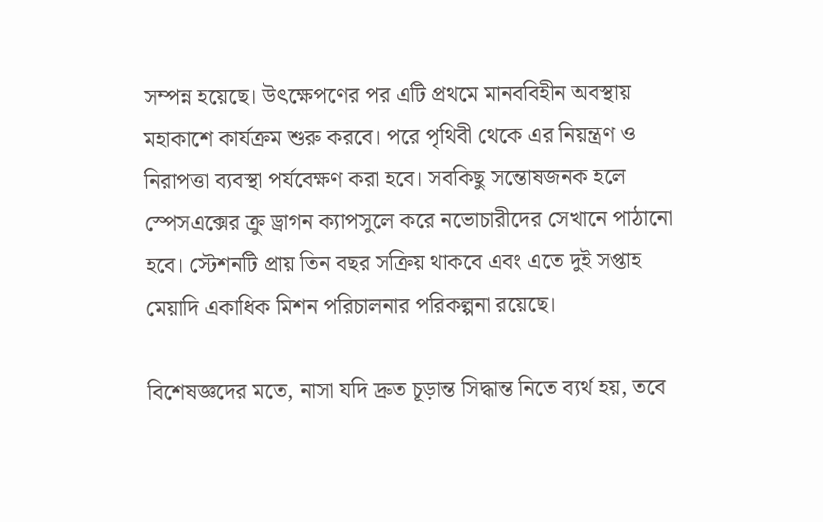সম্পন্ন হয়েছে। উৎক্ষেপণের পর এটি প্রথমে মানববিহীন অবস্থায় মহাকাশে কার্যক্রম শুরু করবে। পরে পৃথিবী থেকে এর নিয়ন্ত্রণ ও নিরাপত্তা ব্যবস্থা পর্যবেক্ষণ করা হবে। সবকিছু সন্তোষজনক হলে স্পেসএক্সের ক্রু ড্রাগন ক্যাপসুলে করে নভোচারীদের সেখানে পাঠানো হবে। স্টেশনটি প্রায় তিন বছর সক্রিয় থাকবে এবং এতে দুই সপ্তাহ মেয়াদি একাধিক মিশন পরিচালনার পরিকল্পনা রয়েছে।

বিশেষজ্ঞদের মতে, নাসা যদি দ্রুত চূড়ান্ত সিদ্ধান্ত নিতে ব্যর্থ হয়, তবে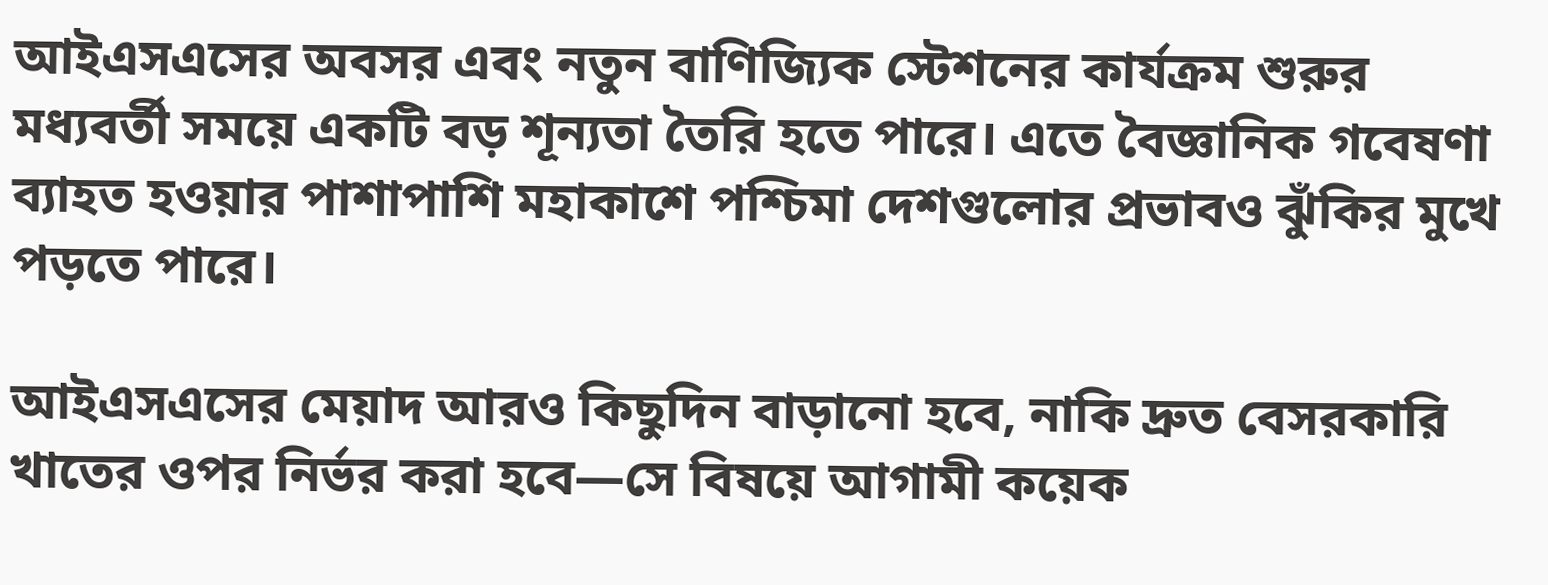আইএসএসের অবসর এবং নতুন বাণিজ্যিক স্টেশনের কার্যক্রম শুরুর মধ্যবর্তী সময়ে একটি বড় শূন্যতা তৈরি হতে পারে। এতে বৈজ্ঞানিক গবেষণা ব্যাহত হওয়ার পাশাপাশি মহাকাশে পশ্চিমা দেশগুলোর প্রভাবও ঝুঁকির মুখে পড়তে পারে।

আইএসএসের মেয়াদ আরও কিছুদিন বাড়ানো হবে, নাকি দ্রুত বেসরকারি খাতের ওপর নির্ভর করা হবে—সে বিষয়ে আগামী কয়েক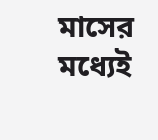মাসের মধ্যেই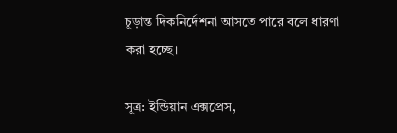চূড়ান্ত দিকনির্দেশনা আসতে পারে বলে ধারণা করা হচ্ছে।

সূত্র: ইন্ডিয়ান এক্সপ্রেস,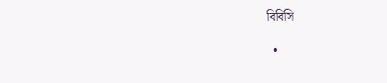বিবিসি

  •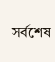সর্বশেষ